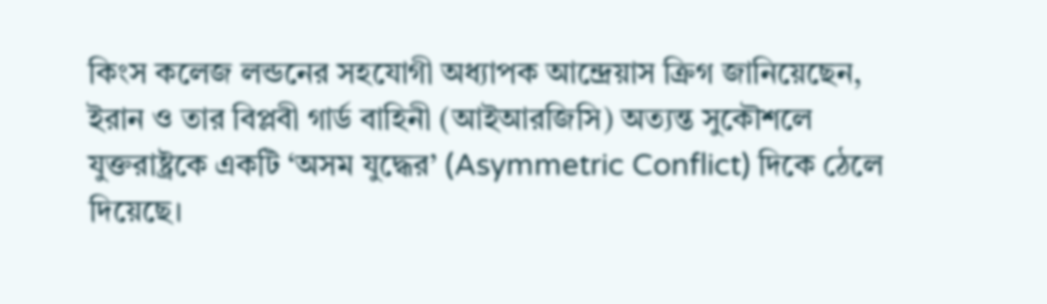কিংস কলেজ লন্ডনের সহযোগী অধ্যাপক আন্দ্রেয়াস ক্রিগ জানিয়েছেন, ইরান ও তার বিপ্লবী গার্ড বাহিনী (আইআরজিসি) অত্যন্ত সুকৌশলে যুক্তরাষ্ট্রকে একটি ‘অসম যুদ্ধের’ (Asymmetric Conflict) দিকে ঠেলে দিয়েছে।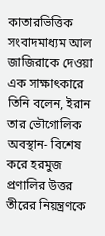কাতারভিত্তিক সংবাদমাধ্যম আল জাজিরাকে দেওয়া এক সাক্ষাৎকারে তিনি বলেন, ইরান তার ভৌগোলিক অবস্থান- বিশেষ করে হরমুজ প্রণালির উত্তর তীরের নিয়ন্ত্রণকে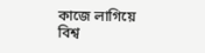কাজে লাগিয়ে বিশ্ব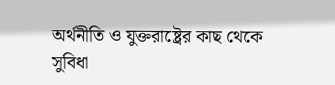অর্থনীতি ও যুক্তরাষ্ট্রের কাছ থেকে সুবিধা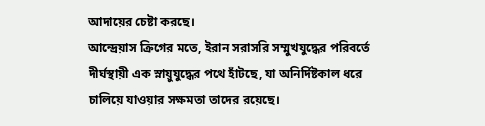আদায়ের চেষ্টা করছে।
আন্দ্রেয়াস ক্রিগের মতে, ইরান সরাসরি সম্মুখযুদ্ধের পরিবর্তে দীর্ঘস্থায়ী এক স্নায়ুযুদ্ধের পথে হাঁটছে, যা অনির্দিষ্টকাল ধরে চালিয়ে যাওয়ার সক্ষমতা তাদের রয়েছে।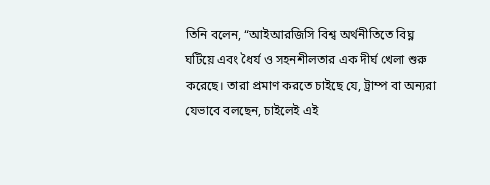তিনি বলেন, “আইআরজিসি বিশ্ব অর্থনীতিতে বিঘ্ন ঘটিয়ে এবং ধৈর্য ও সহনশীলতার এক দীর্ঘ খেলা শুরু করেছে। তারা প্রমাণ করতে চাইছে যে, ট্রাম্প বা অন্যরা যেভাবে বলছেন, চাইলেই এই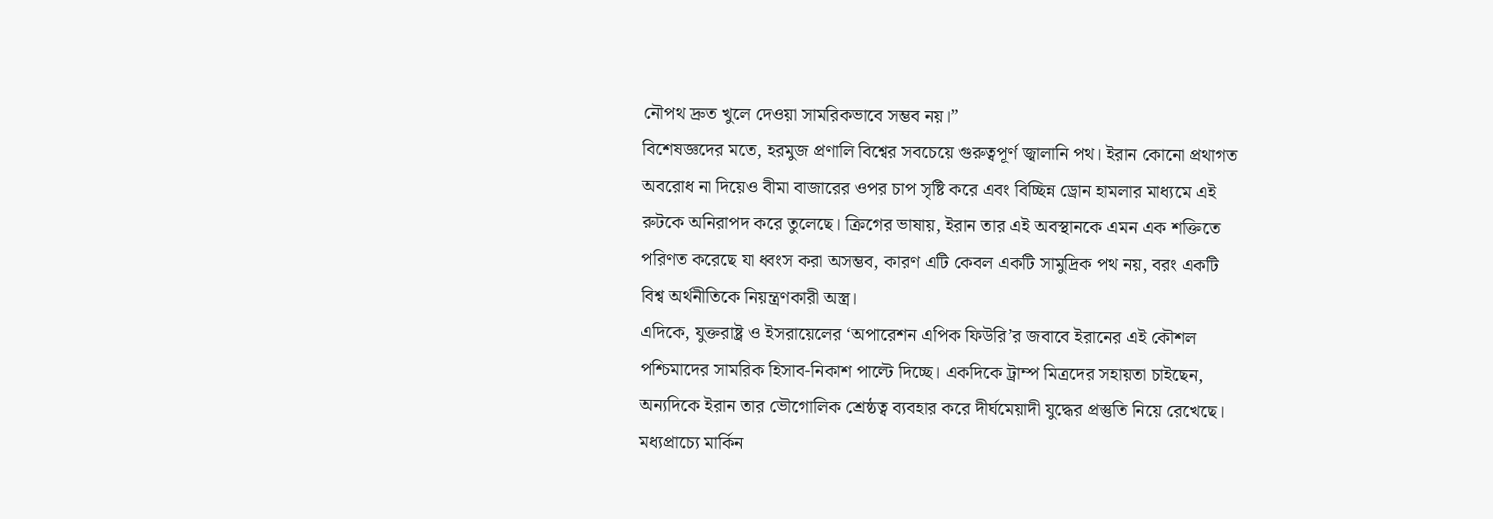নৌপথ দ্রুত খুলে দেওয়া সামরিকভাবে সম্ভব নয়।”
বিশেষজ্ঞদের মতে, হরমুজ প্রণালি বিশ্বের সবচেয়ে গুরুত্বপূর্ণ জ্বালানি পথ। ইরান কোনো প্রথাগত অবরোধ না দিয়েও বীমা বাজারের ওপর চাপ সৃষ্টি করে এবং বিচ্ছিন্ন ড্রোন হামলার মাধ্যমে এই রুটকে অনিরাপদ করে তুলেছে। ক্রিগের ভাষায়, ইরান তার এই অবস্থানকে এমন এক শক্তিতে পরিণত করেছে যা ধ্বংস করা অসম্ভব, কারণ এটি কেবল একটি সামুদ্রিক পথ নয়, বরং একটি বিশ্ব অর্থনীতিকে নিয়ন্ত্রণকারী অস্ত্র।
এদিকে, যুক্তরাষ্ট্র ও ইসরায়েলের ‘অপারেশন এপিক ফিউরি’র জবাবে ইরানের এই কৌশল পশ্চিমাদের সামরিক হিসাব-নিকাশ পাল্টে দিচ্ছে। একদিকে ট্রাম্প মিত্রদের সহায়তা চাইছেন, অন্যদিকে ইরান তার ভৌগোলিক শ্রেষ্ঠত্ব ব্যবহার করে দীর্ঘমেয়াদী যুদ্ধের প্রস্তুতি নিয়ে রেখেছে।
মধ্যপ্রাচ্যে মার্কিন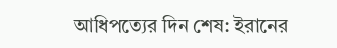আধিপত্যের দিন শেষ: ইরানের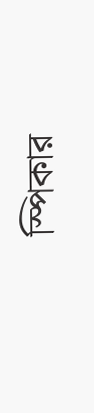স্পিকার